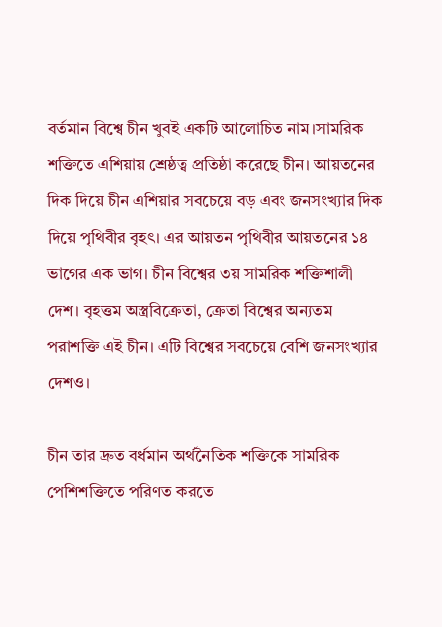বর্তমান বিশ্বে চীন খুবই একটি আলোচিত নাম।সামরিক শক্তিতে এশিয়ায় শ্রেষ্ঠত্ব প্রতিষ্ঠা করেছে চীন। আয়তনের দিক দিয়ে চীন এশিয়ার সবচেয়ে বড় এবং জনসংখ্যার দিক দিয়ে পৃথিবীর বৃহৎ। এর আয়তন পৃথিবীর আয়তনের ১৪ ভাগের এক ভাগ। চীন বিশ্বের ৩য় সামরিক শক্তিশালী দেশ। বৃহত্তম অস্ত্রবিক্রেতা, ক্রেতা বিশ্বের অন্যতম পরাশক্তি এই চীন। এটি বিশ্বের সবচেয়ে বেশি জনসংখ্যার দেশও।

চীন তার দ্রুত বর্ধমান অর্থনৈতিক শক্তিকে সামরিক পেশিশক্তিতে পরিণত করতে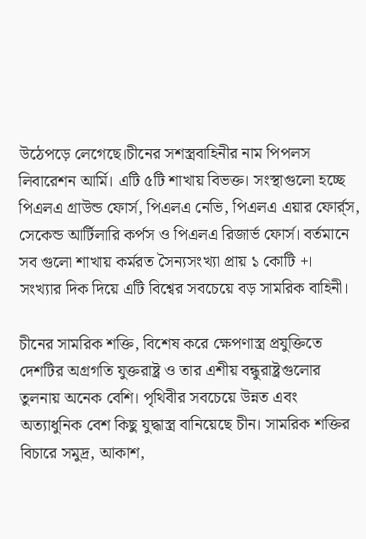উঠেপড়ে লেগেছে।চীনের সশস্ত্রবাহিনীর নাম পিপলস লিবারেশন আর্মি। এটি ৫টি শাখায় বিভক্ত। সংস্থাগুলো হচ্ছে পিএলএ গ্রাউন্ড ফোর্স, পিএলএ নেভি, পিএলএ এয়ার ফোর্র্স, সেকেন্ড আর্টিলারি কর্পস ও পিএলএ রিজার্ভ ফোর্স। বর্তমানে সব গুলো শাখায় কর্মরত সৈন্যসংখ্যা প্রায় ১ কোটি +। সংখ্যার দিক দিয়ে এটি বিশ্বের সবচেয়ে বড় সামরিক বাহিনী।

চীনের সামরিক শক্তি, বিশেষ করে ক্ষেপণাস্ত্র প্রযুক্তিতে দেশটির অগ্রগতি যুক্তরাষ্ট্র ও তার এশীয় বন্ধুরাষ্ট্রগুলোর তুলনায় অনেক বেশি। পৃথিবীর সবচেয়ে উন্নত এবং অত্যাধুনিক বেশ কিছু যুদ্ধাস্ত্র বানিয়েছে চীন। সামরিক শক্তির বিচারে সমুদ্র, আকাশ,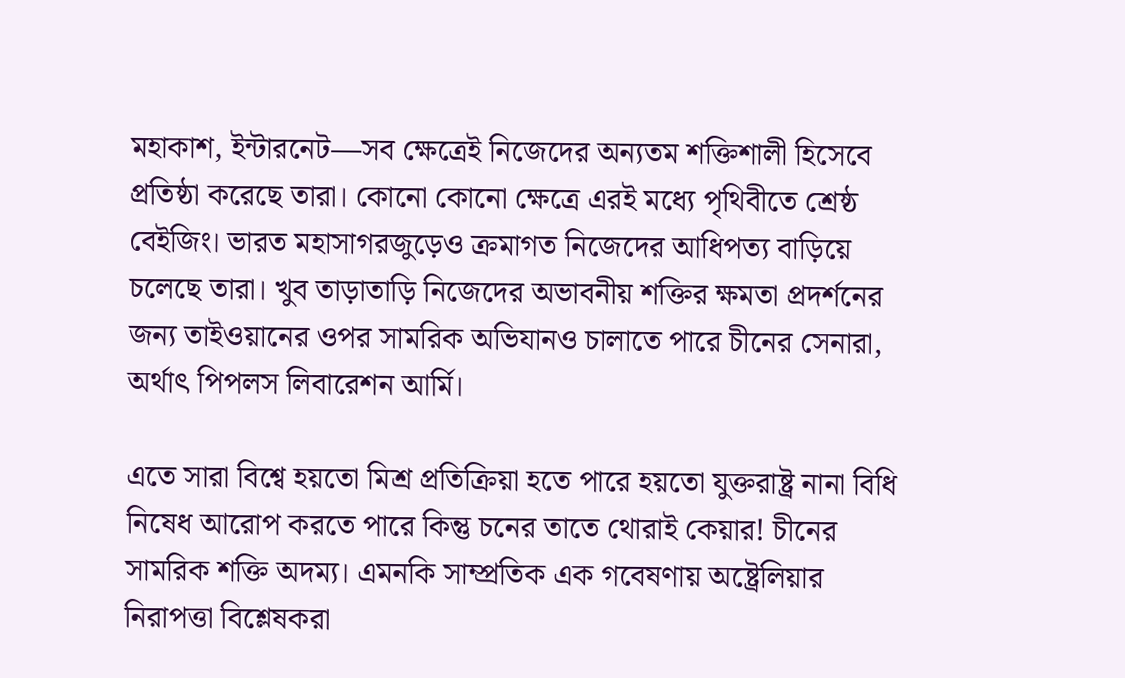মহাকাশ, ইন্টারনেট—সব ক্ষেত্রেই নিজেদের অন্যতম শক্তিশালী হিসেবে প্রতিষ্ঠা করেছে তারা। কোনো কোনো ক্ষেত্রে এরই মধ্যে পৃথিবীতে শ্রেষ্ঠ বেইজিং। ভারত মহাসাগরজুড়েও ক্রমাগত নিজেদের আধিপত্য বাড়িয়ে চলেছে তারা। খুব তাড়াতাড়ি নিজেদের অভাবনীয় শক্তির ক্ষমতা প্রদর্শনের জন্য তাইওয়ানের ওপর সামরিক অভিযানও চালাতে পারে চীনের সেনারা, অর্থাৎ পিপলস লিবারেশন আর্মি।

এতে সারা বিশ্বে হয়তো মিশ্র প্রতিক্রিয়া হতে পারে হয়তো যুক্তরাষ্ট্র নানা বিধি নিষেধ আরোপ করতে পারে কিন্তু চনের তাতে থোরাই কেয়ার! চীনের সামরিক শক্তি অদম্য। এমনকি সাম্প্রতিক এক গবেষণায় অষ্ট্রেলিয়ার নিরাপত্তা বিশ্লেষকরা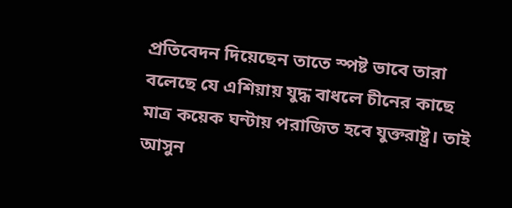প্রতিবেদন দিয়েছেন তাতে স্পষ্ট ভাবে তারা বলেছে যে এশিয়ায় যুদ্ধ বাধলে চীনের কাছে মাত্র কয়েক ঘন্টায় পরাজিত হবে যুক্তরাষ্ট্র। তাই আসুন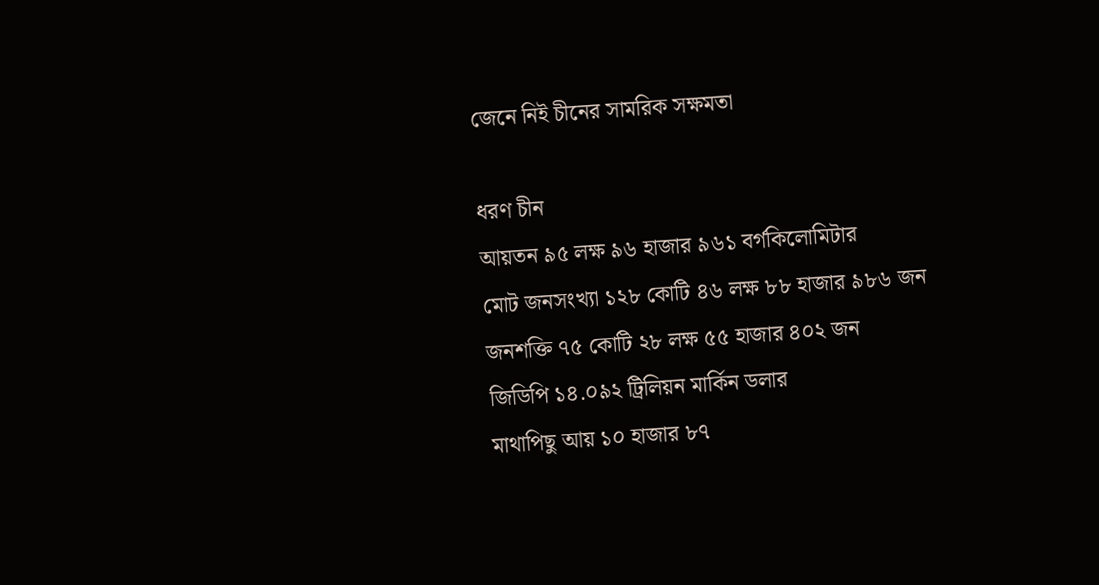জেনে নিই চীনের সামরিক সক্ষমতা

ধরণ চীন
আয়তন ৯৫ লক্ষ ৯৬ হাজার ৯৬১ বর্গকিলোমিটার
মোট জনসংখ্যা ১২৮ কোটি ৪৬ লক্ষ ৮৮ হাজার ৯৮৬ জন
জনশক্তি ৭৫ কোটি ২৮ লক্ষ ৫৫ হাজার ৪০২ জন
জিডিপি ১৪.০৯২ ট্রিলিয়ন মার্কিন ডলার
মাথাপিছু আয় ১০ হাজার ৮৭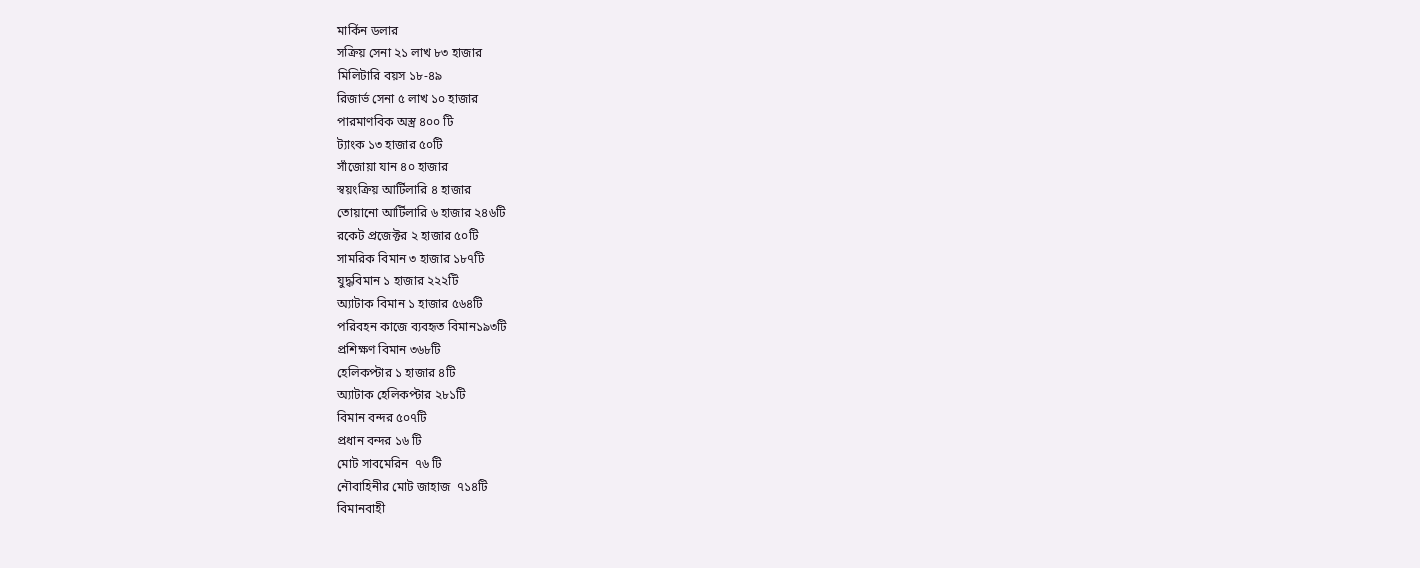মার্কিন ডলার
সক্রিয় সেনা ২১ লাখ ৮৩ হাজার
মিলিটারি বয়স ১৮-৪৯
রিজার্ভ সেনা ৫ লাখ ১০ হাজার
পারমাণবিক অস্ত্র ৪০০ টি
ট্যাংক ১৩ হাজার ৫০টি
সাঁজোয়া যান ৪০ হাজার
স্বয়ংক্রিয় আর্টিলারি ৪ হাজার
তোয়ানো আর্টিলারি ৬ হাজার ২৪৬টি
রকেট প্রজেক্টর ২ হাজার ৫০টি
সামরিক বিমান ৩ হাজার ১৮৭টি
যুদ্ধবিমান ১ হাজার ২২২টি
অ্যাটাক বিমান ১ হাজার ৫৬৪টি
পরিবহন কাজে ব্যবহৃত বিমান১৯৩টি
প্রশিক্ষণ বিমান ৩৬৮টি
হেলিকপ্টার ১ হাজার ৪টি
অ্যাটাক হেলিকপ্টার ২৮১টি
বিমান বন্দর ৫০৭টি
প্রধান বন্দর ১৬ টি
মোট সাবমেরিন  ৭৬ টি
নৌবাহিনীর মোট জাহাজ  ৭১৪টি
বিমানবাহী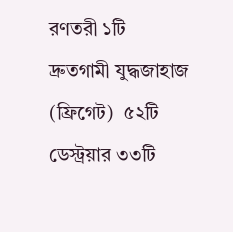রণতরী ১টি
দ্রুতগামী যুদ্ধজাহাজ (ফ্রিগেট)  ৫২টি
ডেস্ট্রয়ার ৩৩টি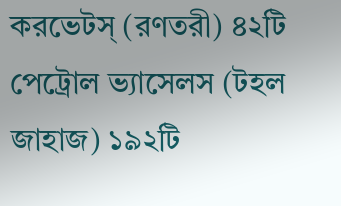করভেটস্ (রণতরী) ৪২টি
পেট্রোল ভ্যাসেলস (টহল জাহাজ) ১৯২টি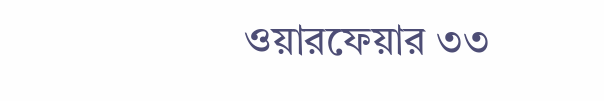ওয়ারফেয়ার ৩৩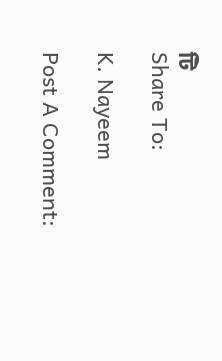টি
Share To:

K. Nayeem

Post A Comment: